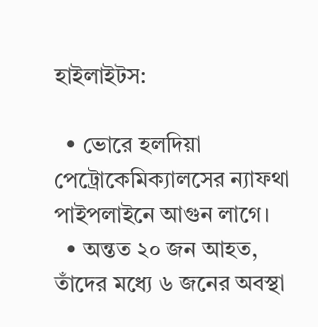হাইলাইটস:

  • ভোরে হলদিয়া পেট্রোকেমিক্যালসের ন্যাফথা পাইপলাইনে আগুন লাগে।
  • অন্তত ২০ জন আহত, তাঁদের মধ্যে ৬ জনের অবস্থা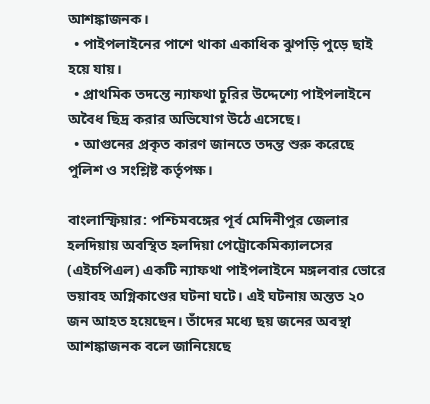আশঙ্কাজনক।
  • পাইপলাইনের পাশে থাকা একাধিক ঝুপড়ি পুড়ে ছাই হয়ে যায়।
  • প্রাথমিক তদন্তে ন্যাফথা চুরির উদ্দেশ্যে পাইপলাইনে অবৈধ ছিদ্র করার অভিযোগ উঠে এসেছে।
  • আগুনের প্রকৃত কারণ জানতে তদন্ত শুরু করেছে পুলিশ ও সংশ্লিষ্ট কর্তৃপক্ষ।

বাংলাস্ফিয়ার: পশ্চিমবঙ্গের পূর্ব মেদিনীপুর জেলার হলদিয়ায় অবস্থিত হলদিয়া পেট্রোকেমিক্যালসের (এইচপিএল) একটি ন্যাফথা পাইপলাইনে মঙ্গলবার ভোরে ভয়াবহ অগ্নিকাণ্ডের ঘটনা ঘটে। এই ঘটনায় অন্তত ২০ জন আহত হয়েছেন। তাঁদের মধ্যে ছয় জনের অবস্থা আশঙ্কাজনক বলে জানিয়েছে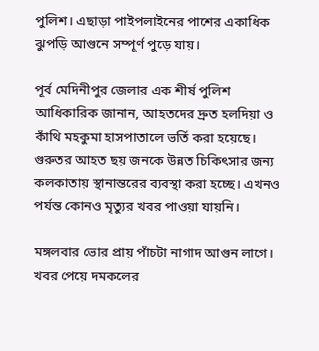পুলিশ। এছাড়া পাইপলাইনের পাশের একাধিক ঝুপড়ি আগুনে সম্পূর্ণ পুড়ে যায়।

পূর্ব মেদিনীপুর জেলার এক শীর্ষ পুলিশ আধিকারিক জানান, আহতদের দ্রুত হলদিয়া ও কাঁথি মহকুমা হাসপাতালে ভর্তি করা হয়েছে। গুরুতর আহত ছয় জনকে উন্নত চিকিৎসার জন্য কলকাতায় স্থানান্তরের ব্যবস্থা করা হচ্ছে। এখনও পর্যন্ত কোনও মৃত্যুর খবর পাওয়া যায়নি।

মঙ্গলবার ভোর প্রায় পাঁচটা নাগাদ আগুন লাগে। খবর পেয়ে দমকলের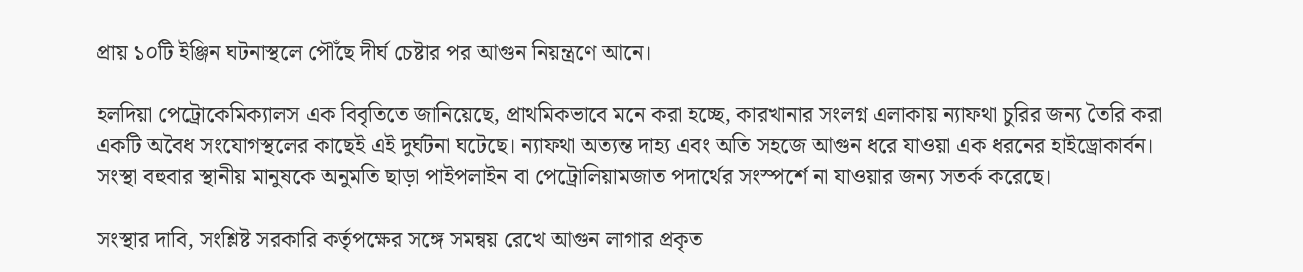প্রায় ১০টি ইঞ্জিন ঘটনাস্থলে পৌঁছে দীর্ঘ চেষ্টার পর আগুন নিয়ন্ত্রণে আনে।

হলদিয়া পেট্রোকেমিক্যালস এক বিবৃতিতে জানিয়েছে, প্রাথমিকভাবে মনে করা হচ্ছে, কারখানার সংলগ্ন এলাকায় ন্যাফথা চুরির জন্য তৈরি করা একটি অবৈধ সংযোগস্থলের কাছেই এই দুর্ঘটনা ঘটেছে। ন্যাফথা অত্যন্ত দাহ্য এবং অতি সহজে আগুন ধরে যাওয়া এক ধরনের হাইড্রোকার্বন। সংস্থা বহুবার স্থানীয় মানুষকে অনুমতি ছাড়া পাইপলাইন বা পেট্রোলিয়ামজাত পদার্থের সংস্পর্শে না যাওয়ার জন্য সতর্ক করেছে।

সংস্থার দাবি, সংশ্লিষ্ট সরকারি কর্তৃপক্ষের সঙ্গে সমন্বয় রেখে আগুন লাগার প্রকৃত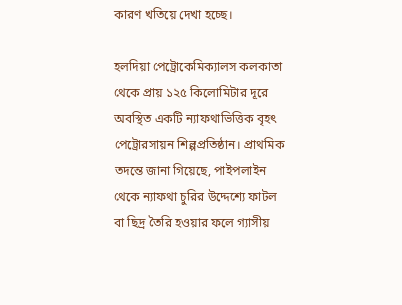কারণ খতিয়ে দেখা হচ্ছে।

হলদিয়া পেট্রোকেমিক্যালস কলকাতা থেকে প্রায় ১২৫ কিলোমিটার দূরে অবস্থিত একটি ন্যাফথাভিত্তিক বৃহৎ পেট্রোরসায়ন শিল্পপ্রতিষ্ঠান। প্রাথমিক তদন্তে জানা গিয়েছে, পাইপলাইন থেকে ন্যাফথা চুরির উদ্দেশ্যে ফাটল বা ছিদ্র তৈরি হওয়ার ফলে গ্যাসীয়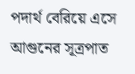পদার্থ বেরিয়ে এসে আগুনের সূত্রপাত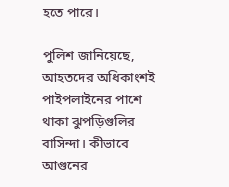হতে পারে।

পুলিশ জানিয়েছে, আহতদের অধিকাংশই পাইপলাইনের পাশে থাকা ঝুপড়িগুলির বাসিন্দা। কীভাবে আগুনের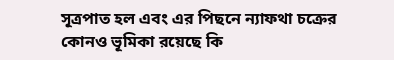সূত্রপাত হল এবং এর পিছনে ন্যাফথা চক্রের কোনও ভূমিকা রয়েছে কি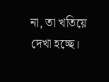না, তা খতিয়ে দেখা হচ্ছে।